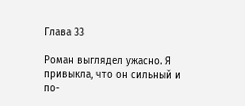Глава 33

Роман выглядел ужасно. Я привыкла, что он сильный и по-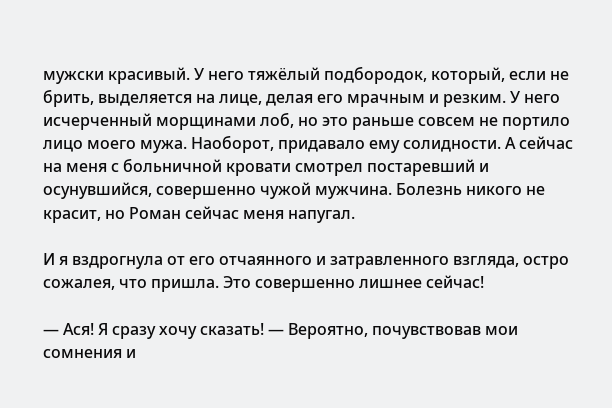мужски красивый. У него тяжёлый подбородок, который, если не брить, выделяется на лице, делая его мрачным и резким. У него исчерченный морщинами лоб, но это раньше совсем не портило лицо моего мужа. Наоборот, придавало ему солидности. А сейчас на меня с больничной кровати смотрел постаревший и осунувшийся, совершенно чужой мужчина. Болезнь никого не красит, но Роман сейчас меня напугал.

И я вздрогнула от его отчаянного и затравленного взгляда, остро сожалея, что пришла. Это совершенно лишнее сейчас!

— Ася! Я сразу хочу сказать! — Вероятно, почувствовав мои сомнения и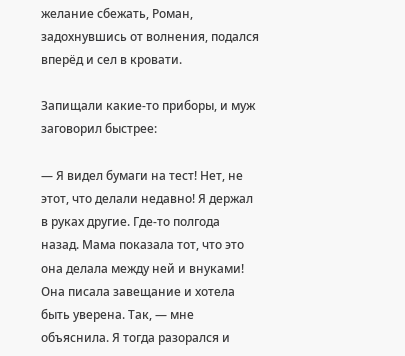желание сбежать, Роман, задохнувшись от волнения, подался вперёд и сел в кровати.

Запищали какие-то приборы, и муж заговорил быстрее:

— Я видел бумаги на тест! Нет, не этот, что делали недавно! Я держал в руках другие. Где-то полгода назад. Мама показала тот, что это она делала между ней и внуками! Она писала завещание и хотела быть уверена. Так, — мне объяснила. Я тогда разорался и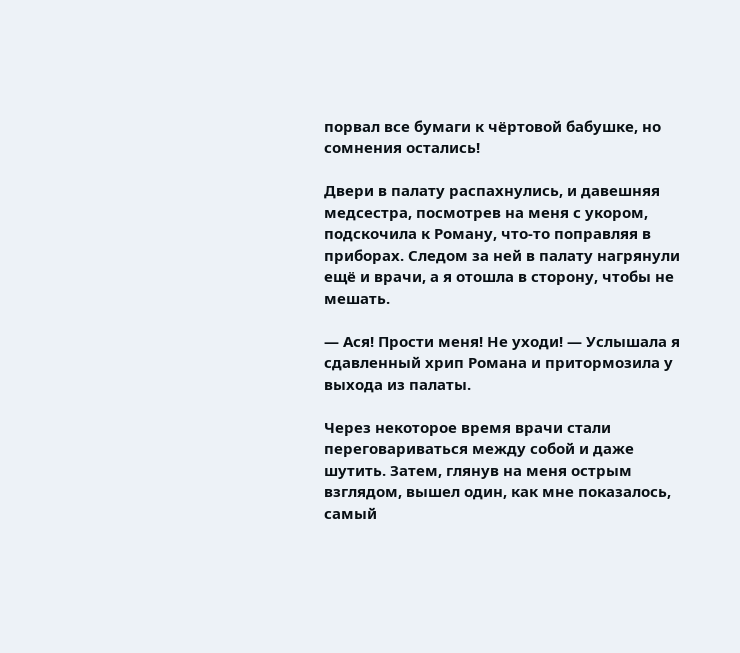порвал все бумаги к чёртовой бабушке, но сомнения остались!

Двери в палату распахнулись, и давешняя медсестра, посмотрев на меня с укором, подскочила к Роману, что-то поправляя в приборах. Следом за ней в палату нагрянули ещё и врачи, а я отошла в сторону, чтобы не мешать.

— Ася! Прости меня! Не уходи! — Услышала я сдавленный хрип Романа и притормозила у выхода из палаты.

Через некоторое время врачи стали переговариваться между собой и даже шутить. Затем, глянув на меня острым взглядом, вышел один, как мне показалось, самый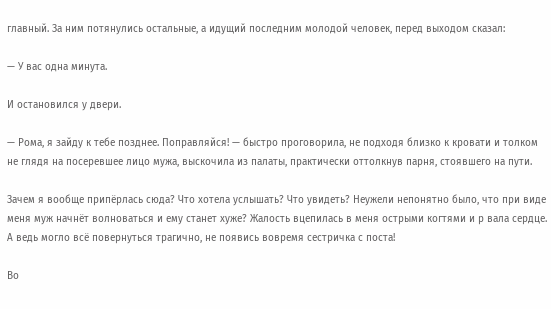главный. За ним потянулись остальные, а идущий последним молодой человек, перед выходом сказал:

— У вас одна минута.

И остановился у двери.

— Рома, я зайду к тебе позднее. Поправляйся! — быстро проговорила, не подходя близко к кровати и толком не глядя на посеревшее лицо мужа, выскочила из палаты, практически оттолкнув парня, стоявшего на пути.

Зачем я вообще припёрлась сюда? Что хотела услышать? Что увидеть? Неужели непонятно было, что при виде меня муж начнёт волноваться и ему станет хуже? Жалость вцепилась в меня острыми когтями и р вала сердце. А ведь могло всё повернуться трагично, не появись вовремя сестричка с поста!

Во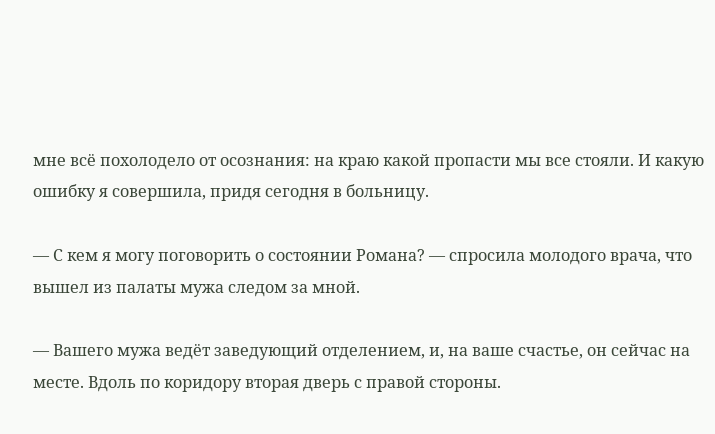мне всё похолодело от осознания: на краю какой пропасти мы все стояли. И какую ошибку я совершила, придя сегодня в больницу.

— С кем я могу поговорить о состоянии Романа? — спросила молодого врача, что вышел из палаты мужа следом за мной.

— Вашего мужа ведёт заведующий отделением, и, на ваше счастье, он сейчас на месте. Вдоль по коридору вторая дверь с правой стороны.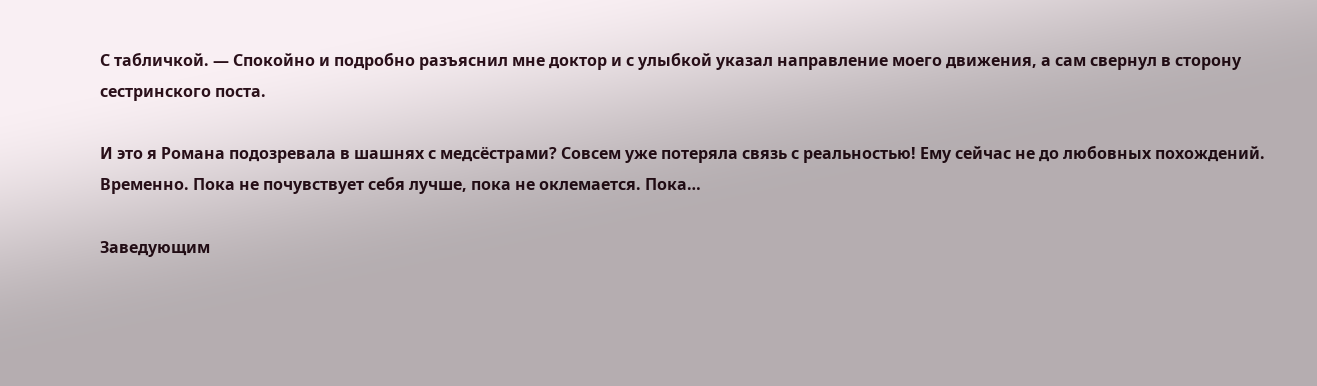С табличкой. — Спокойно и подробно разъяснил мне доктор и с улыбкой указал направление моего движения, а сам свернул в сторону сестринского поста.

И это я Романа подозревала в шашнях с медсёстрами? Совсем уже потеряла связь с реальностью! Ему сейчас не до любовных похождений. Временно. Пока не почувствует себя лучше, пока не оклемается. Пока…

Заведующим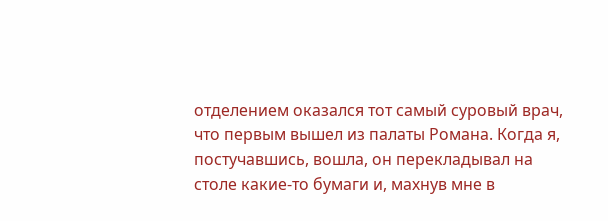отделением оказался тот самый суровый врач, что первым вышел из палаты Романа. Когда я, постучавшись, вошла, он перекладывал на столе какие-то бумаги и, махнув мне в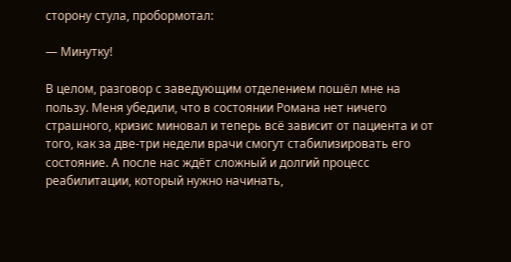сторону стула, пробормотал:

— Минутку!

В целом, разговор с заведующим отделением пошёл мне на пользу. Меня убедили, что в состоянии Романа нет ничего страшного, кризис миновал и теперь всё зависит от пациента и от того, как за две-три недели врачи смогут стабилизировать его состояние. А после нас ждёт сложный и долгий процесс реабилитации, который нужно начинать,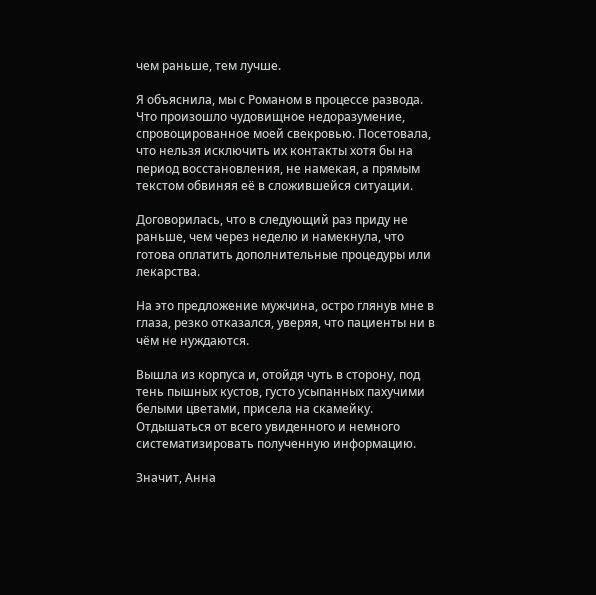чем раньше, тем лучше.

Я объяснила, мы с Романом в процессе развода. Что произошло чудовищное недоразумение, спровоцированное моей свекровью. Посетовала, что нельзя исключить их контакты хотя бы на период восстановления, не намекая, а прямым текстом обвиняя её в сложившейся ситуации.

Договорилась, что в следующий раз приду не раньше, чем через неделю и намекнула, что готова оплатить дополнительные процедуры или лекарства.

На это предложение мужчина, остро глянув мне в глаза, резко отказался, уверяя, что пациенты ни в чём не нуждаются.

Вышла из корпуса и, отойдя чуть в сторону, под тень пышных кустов, густо усыпанных пахучими белыми цветами, присела на скамейку. Отдышаться от всего увиденного и немного систематизировать полученную информацию.

Значит, Анна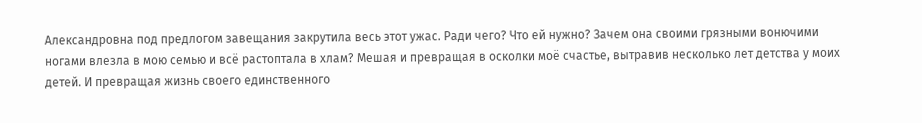Александровна под предлогом завещания закрутила весь этот ужас. Ради чего? Что ей нужно? Зачем она своими грязными вонючими ногами влезла в мою семью и всё растоптала в хлам? Мешая и превращая в осколки моё счастье, вытравив несколько лет детства у моих детей. И превращая жизнь своего единственного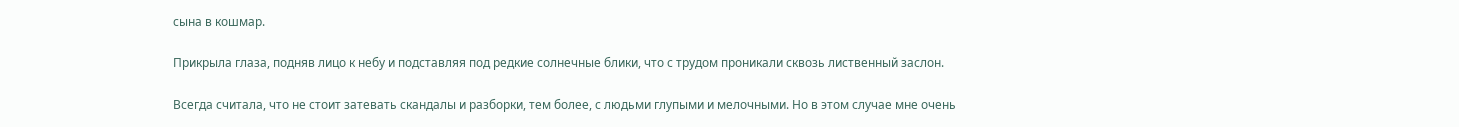сына в кошмар.

Прикрыла глаза, подняв лицо к небу и подставляя под редкие солнечные блики, что с трудом проникали сквозь лиственный заслон.

Всегда считала, что не стоит затевать скандалы и разборки, тем более, с людьми глупыми и мелочными. Но в этом случае мне очень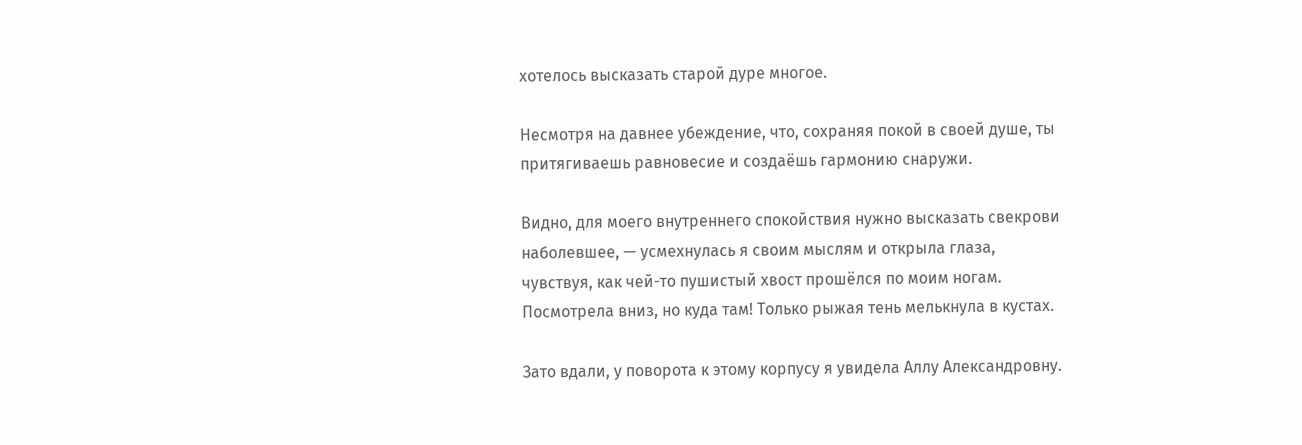хотелось высказать старой дуре многое.

Несмотря на давнее убеждение, что, сохраняя покой в своей душе, ты притягиваешь равновесие и создаёшь гармонию снаружи.

Видно, для моего внутреннего спокойствия нужно высказать свекрови наболевшее, — усмехнулась я своим мыслям и открыла глаза, чувствуя, как чей-то пушистый хвост прошёлся по моим ногам. Посмотрела вниз, но куда там! Только рыжая тень мелькнула в кустах.

Зато вдали, у поворота к этому корпусу я увидела Аллу Александровну.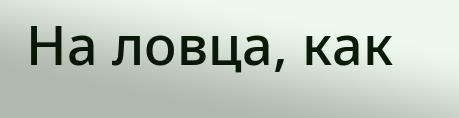На ловца, как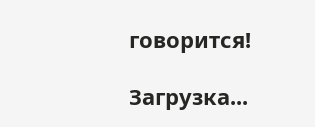говорится!

Загрузка...